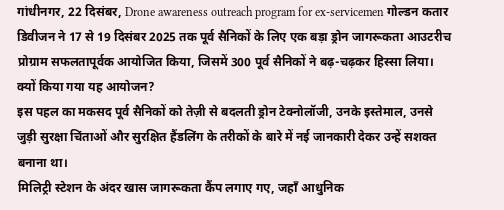गांधीनगर, 22 दिसंबर, Drone awareness outreach program for ex-servicemen गोल्डन कतार डिवीजन ने 17 से 19 दिसंबर 2025 तक पूर्व सैनिकों के लिए एक बड़ा ड्रोन जागरूकता आउटरीच प्रोग्राम सफलतापूर्वक आयोजित किया, जिसमें 300 पूर्व सैनिकों ने बढ़-चढ़कर हिस्सा लिया।
क्यों किया गया यह आयोजन?
इस पहल का मकसद पूर्व सैनिकों को तेज़ी से बदलती ड्रोन टेक्नोलॉजी, उनके इस्तेमाल, उनसे जुड़ी सुरक्षा चिंताओं और सुरक्षित हैंडलिंग के तरीकों के बारे में नई जानकारी देकर उन्हें सशक्त बनाना था।
मिलिट्री स्टेशन के अंदर खास जागरूकता कैंप लगाए गए, जहाँ आधुनिक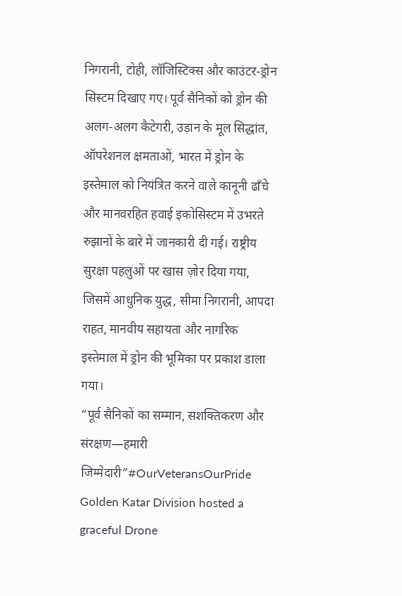निगरानी, टोही, लॉजिस्टिक्स और काउंटर-ड्रोन सिस्टम दिखाए गए। पूर्व सैनिकों को ड्रोन की अलग-अलग कैटेगरी, उड़ान के मूल सिद्धांत, ऑपरेशनल क्षमताओं, भारत में ड्रोन के इस्तेमाल को नियंत्रित करने वाले कानूनी ढाँचे और मानवरहित हवाई इकोसिस्टम में उभरते रुझानों के बारे में जानकारी दी गई। राष्ट्रीय सुरक्षा पहलुओं पर खास ज़ोर दिया गया, जिसमें आधुनिक युद्ध, सीमा निगरानी, आपदा राहत, मानवीय सहायता और नागरिक इस्तेमाल में ड्रोन की भूमिका पर प्रकाश डाला गया।
“पूर्व सैनिकों का सम्मान, सशक्तिकरण और संरक्षण—हमारी जिम्मेदारी”#OurVeteransOurPride
Golden Katar Division hosted a graceful Drone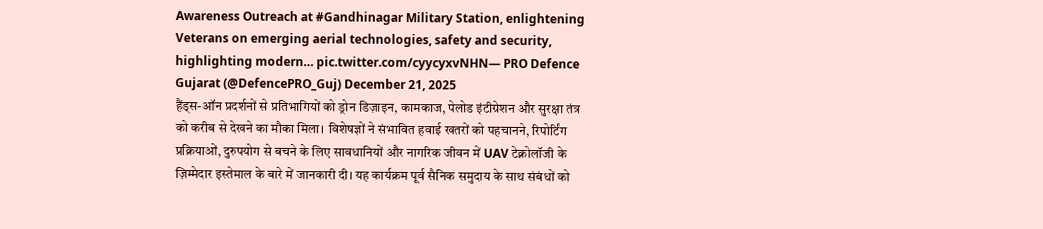Awareness Outreach at #Gandhinagar Military Station, enlightening Veterans on emerging aerial technologies, safety and security, highlighting modern… pic.twitter.com/cyycyxvNHN— PRO Defence Gujarat (@DefencePRO_Guj) December 21, 2025
हैंड्स-ऑन प्रदर्शनों से प्रतिभागियों को ड्रोन डिज़ाइन, कामकाज, पेलोड इंटीग्रेशन और सुरक्षा तंत्र को करीब से देखने का मौका मिला। विशेषज्ञों ने संभावित हवाई खतरों को पहचानने, रिपोर्टिंग प्रक्रियाओं, दुरुपयोग से बचने के लिए सावधानियों और नागरिक जीवन में UAV टेक्नोलॉजी के ज़िम्मेदार इस्तेमाल के बारे में जानकारी दी। यह कार्यक्रम पूर्व सैनिक समुदाय के साथ संबंधों को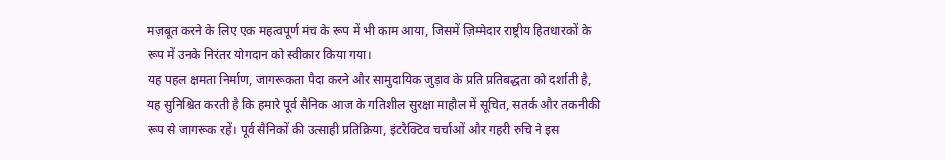मज़बूत करने के लिए एक महत्वपूर्ण मंच के रूप में भी काम आया, जिसमें ज़िम्मेदार राष्ट्रीय हितधारकों के रूप में उनके निरंतर योगदान को स्वीकार किया गया।
यह पहल क्षमता निर्माण, जागरूकता पैदा करने और सामुदायिक जुड़ाव के प्रति प्रतिबद्धता को दर्शाती है, यह सुनिश्चित करती है कि हमारे पूर्व सैनिक आज के गतिशील सुरक्षा माहौल में सूचित, सतर्क और तकनीकी रूप से जागरूक रहें। पूर्व सैनिकों की उत्साही प्रतिक्रिया, इंटरैक्टिव चर्चाओं और गहरी रुचि ने इस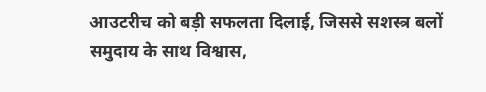आउटरीच को बड़ी सफलता दिलाई, जिससे सशस्त्र बलों समुदाय के साथ विश्वास,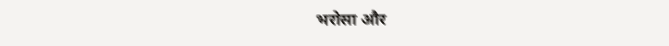भरोसा और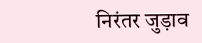निरंतर जुड़ाव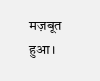मज़बूत हुआ।